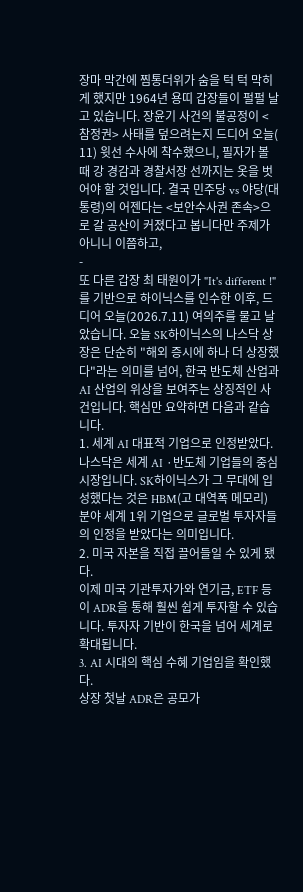장마 막간에 찜통더위가 숨을 턱 턱 막히게 했지만 1964년 용띠 갑장들이 펄펄 날고 있습니다. 장윤기 사건의 불공정이 <참정권> 사태를 덮으려는지 드디어 오늘( 11) 윗선 수사에 착수했으니, 필자가 볼 때 강 경감과 경찰서장 선까지는 옷을 벗어야 할 것입니다. 결국 민주당 vs 야당(대통령)의 어젠다는 <보안수사권 존속>으로 갈 공산이 커졌다고 봅니다만 주제가 아니니 이쯤하고,
-
또 다른 갑장 최 태원이가 "It's different !"를 기반으로 하이닉스를 인수한 이후, 드디어 오늘(2026.7.11) 여의주를 물고 날았습니다. 오늘 SK하이닉스의 나스닥 상장은 단순히 "해외 증시에 하나 더 상장했다"라는 의미를 넘어, 한국 반도체 산업과 AI 산업의 위상을 보여주는 상징적인 사건입니다. 핵심만 요약하면 다음과 같습니다.
1. 세계 AI 대표적 기업으로 인정받았다.
나스닥은 세계 AI ·반도체 기업들의 중심 시장입니다. SK하이닉스가 그 무대에 입성했다는 것은 HBM(고 대역폭 메모리) 분야 세계 1위 기업으로 글로벌 투자자들의 인정을 받았다는 의미입니다.
2. 미국 자본을 직접 끌어들일 수 있게 됐다.
이제 미국 기관투자가와 연기금, ETF 등이 ADR을 통해 훨씬 쉽게 투자할 수 있습니다. 투자자 기반이 한국을 넘어 세계로 확대됩니다.
3. AI 시대의 핵심 수혜 기업임을 확인했다.
상장 첫날 ADR은 공모가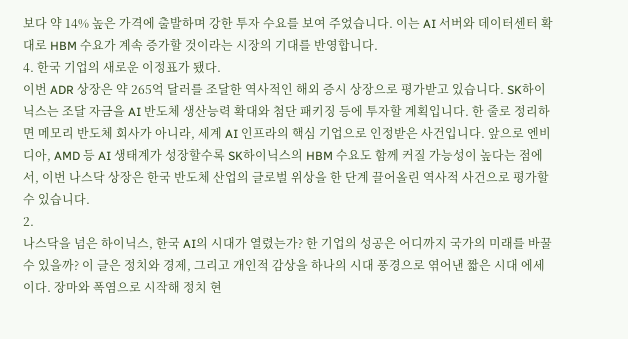보다 약 14% 높은 가격에 출발하며 강한 투자 수요를 보여 주었습니다. 이는 AI 서버와 데이터센터 확대로 HBM 수요가 계속 증가할 것이라는 시장의 기대를 반영합니다.
4. 한국 기업의 새로운 이정표가 됐다.
이번 ADR 상장은 약 265억 달러를 조달한 역사적인 해외 증시 상장으로 평가받고 있습니다. SK하이닉스는 조달 자금을 AI 반도체 생산능력 확대와 첨단 패키징 등에 투자할 계획입니다. 한 줄로 정리하면 메모리 반도체 회사가 아니라, 세계 AI 인프라의 핵심 기업으로 인정받은 사건입니다. 앞으로 엔비디아, AMD 등 AI 생태계가 성장할수록 SK하이닉스의 HBM 수요도 함께 커질 가능성이 높다는 점에서, 이번 나스닥 상장은 한국 반도체 산업의 글로벌 위상을 한 단계 끌어올린 역사적 사건으로 평가할 수 있습니다.
2.
나스닥을 넘은 하이닉스, 한국 AI의 시대가 열렸는가? 한 기업의 성공은 어디까지 국가의 미래를 바꿀 수 있을까? 이 글은 정치와 경제, 그리고 개인적 감상을 하나의 시대 풍경으로 엮어낸 짧은 시대 에세이다. 장마와 폭염으로 시작해 정치 현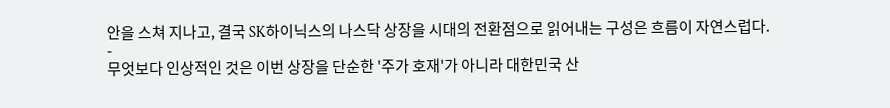안을 스쳐 지나고, 결국 SK하이닉스의 나스닥 상장을 시대의 전환점으로 읽어내는 구성은 흐름이 자연스럽다.
-
무엇보다 인상적인 것은 이번 상장을 단순한 '주가 호재'가 아니라 대한민국 산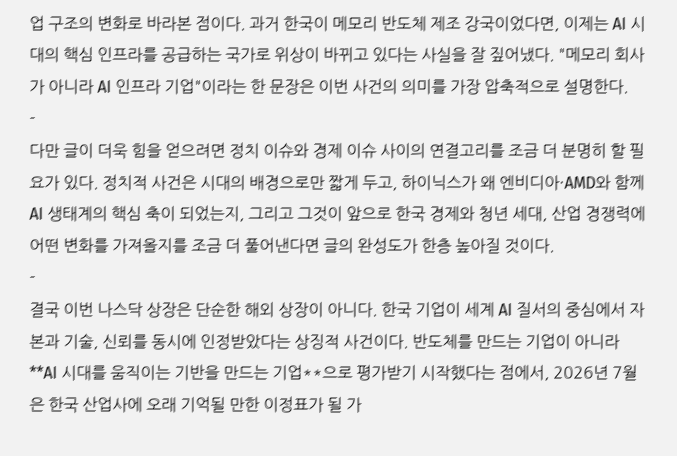업 구조의 변화로 바라본 점이다. 과거 한국이 메모리 반도체 제조 강국이었다면, 이제는 AI 시대의 핵심 인프라를 공급하는 국가로 위상이 바뀌고 있다는 사실을 잘 짚어냈다. "메모리 회사가 아니라 AI 인프라 기업"이라는 한 문장은 이번 사건의 의미를 가장 압축적으로 설명한다.
-
다만 글이 더욱 힘을 얻으려면 정치 이슈와 경제 이슈 사이의 연결고리를 조금 더 분명히 할 필요가 있다. 정치적 사건은 시대의 배경으로만 짧게 두고, 하이닉스가 왜 엔비디아·AMD와 함께 AI 생태계의 핵심 축이 되었는지, 그리고 그것이 앞으로 한국 경제와 청년 세대, 산업 경쟁력에 어떤 변화를 가져올지를 조금 더 풀어낸다면 글의 완성도가 한층 높아질 것이다.
-
결국 이번 나스닥 상장은 단순한 해외 상장이 아니다. 한국 기업이 세계 AI 질서의 중심에서 자본과 기술, 신뢰를 동시에 인정받았다는 상징적 사건이다. 반도체를 만드는 기업이 아니라 **AI 시대를 움직이는 기반을 만드는 기업**으로 평가받기 시작했다는 점에서, 2026년 7월은 한국 산업사에 오래 기억될 만한 이정표가 될 가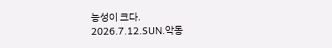능성이 크다.
2026.7.12.SUN.악동